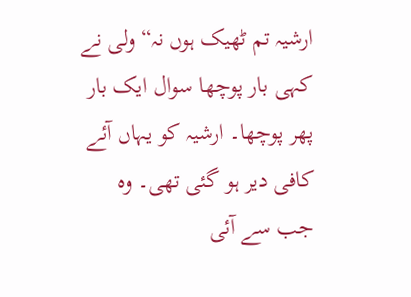ارشیہ تم ٹھیک ہوں نہ“ ولی نے کہی بار پوچھا سوال ایک بار پھر پوچھا۔ ارشیہ کو یہاں آئے کافی دیر ہو گئی تھی۔ وہ جب سے آئی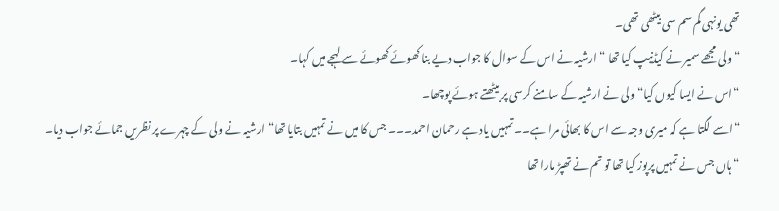تھی یونہی گم سم سی بیٹھی تھی۔
“ولی مجھے سمیر نے کیڈنیپ کیا تھا “ ارشیہ نے اس کے سوال کا جواب دیے بنا کھوئے کھوئے سے لہجے میں کہا۔
“اس نے ایسا کیوں کیا“ ولی نے ارشیہ کے سامنے کرسی پر بیٹھتے ہوئے پوچھا۔
“اسے لگتا ہے کہ میری وجہ سے اس کا بھائی مرا ہے۔۔ تمہیں یاد ہے رحمان احمد۔۔۔ جس کا میں نے تمہیں بتایا تھا“ ارشیہ نے ولی کے چہرے پر نظریں جمائے جواب دیا۔
“ہاں جس نے تمہیں پرپوز کیا تھا تو تم نے تھپڑ مارا تھا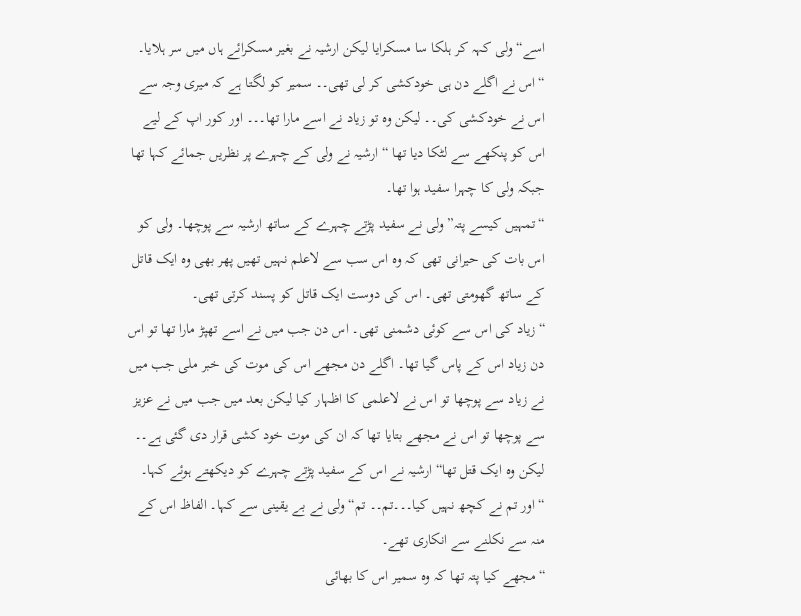اسے“ ولی کہہ کر ہلکا سا مسکرایا لیکن ارشیہ نے بغیر مسکرائے ہاں میں سر ہلایا۔
“اس نے اگلے دن ہی خودکشی کر لی تھی۔۔ سمیر کو لگتا ہے کہ میری وجہ سے اس نے خودکشی کی۔۔ لیکن وہ تو زیاد نے اسے مارا تھا۔۔۔ اور کور اپ کے لیے اس کو پنکھے سے لٹکا دیا تھا “ ارشیہ نے ولی کے چہرے پر نظریں جمائے کہا تھا جبکہ ولی کا چہرا سفید ہوا تھا۔
“تمہیں کیسے پتہ” ولی نے سفید پڑتے چہرے کے ساتھ ارشیہ سے پوچھا۔ ولی کو اس بات کی حیرانی تھی کہ وہ اس سب سے لاعلم نہیں تھیں پھر بھی وہ ایک قاتل کے ساتھ گھومتی تھی۔ اس کی دوست ایک قاتل کو پسند کرتی تھی۔
“زیاد کی اس سے کوئی دشمنی تھی۔ اس دن جب میں نے اسے تھپڑ مارا تھا تو اس دن زیاد اس کے پاس گیا تھا۔ اگلے دن مجھے اس کی موت کی خبر ملی جب میں نے زیاد سے پوچھا تو اس نے لاعلمی کا اظہار کیا لیکن بعد میں جب میں نے عزیز سے پوچھا تو اس نے مجھے بتایا تھا کہ ان کی موت خود کشی قرار دی گئی ہے۔۔ لیکن وہ ایک قتل تھا“ ارشیہ نے اس کے سفید پڑتے چہرے کو دیکھتے ہوئے کہا۔
“اور تم نے کچھ نہیں کیا۔۔۔تم۔۔ تم“ ولی نے بے یقینی سے کہا۔ الفاظ اس کے منہ سے نکلنے سے انکاری تھے۔
“مجھے کیا پتہ تھا کہ وہ سمیر اس کا بھائی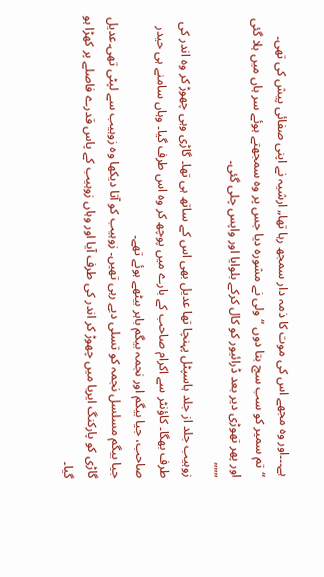ہے۔۔۔اور وہ مجھے اس کی موت کا ذمہ دار سمجھ رہا تھا„ ارشیہ نے اپنی صفائی پیش کی تھی۔
“تم سمیر کو سب سچ بتا دوں “ ولی نے مشورہ دیا جس پر وہ سمجھتے ہوئے سر ہاں میں ہلا گئی اور پھر تھوڑی دیر بعد ڈرائیور کو کال کرکے بلوایا اور واپس چلی گئی۔
”””
زوہیب جلد از جلد ہاسپٹل پہنچا تھا عدیل بھی اس کے ساتھ ہی تھا۔ گاڑی وہی چھوڑ کر وہ اندر کی طرف بھگا۔ کاؤنٹر سے اکرام صاحب کے بارے میں پوچھ کر وہ اس طرف گیا۔ وہاں سامنے ہی حیدر صاحب، جیا بیگم اور نجمہ بیگم باہر بیٹھے ہوئے تھے۔
جیا بیگم مسلسل نجمہ کو تسلی دیے رہی تھیں۔ زوہیب کو آتا دیکھا وہ زوہیب سے لپٹی تھی۔عدیل گاڑی کو پارکنگ ایریا میں چھوڑ کر اندر کی طرف آیا اور وہاں زوہیب کے پاس قدرے فاصلے پر کھڑا ہو گیا۔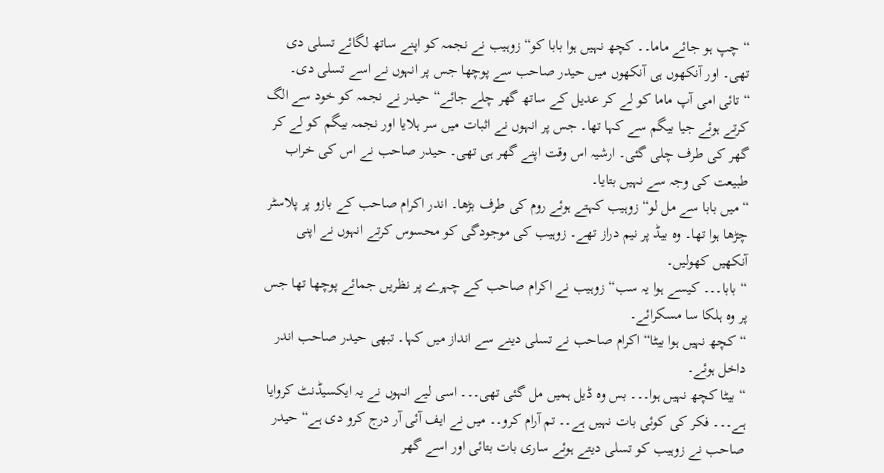“چپ ہو جائے ماما۔۔ کچھ نہیں ہوا بابا کو“ زوہیب نے نجمہ کو اپنے ساتھ لگائے تسلی دی تھی۔ اور آنکھوں ہی آنکھوں میں حیدر صاحب سے پوچھا جس پر انہوں نے اسے تسلی دی۔
“تائی امی آپ ماما کو لے کر عدیل کے ساتھ گھر چلے جائے“ حیدر نے نجمہ کو خود سے الگ کرتے ہوئے جیا بیگم سے کہا تھا۔ جس پر انہوں نے اثبات میں سر ہلایا اور نجمہ بیگم کو لے کر گھر کی طرف چلی گئی۔ ارشیہ اس وقت اپنے گھر ہی تھی۔ حیدر صاحب نے اس کی خراب طبیعت کی وجہ سے نہیں بتایا۔
“میں بابا سے مل لو“ زوہیب کہتے ہوئے روم کی طرف بڑھا۔ اندر اکرام صاحب کے بازو پر پلاسٹر چڑھا ہوا تھا۔ وہ بیڈ پر نیم دراز تھے۔ زوہیب کی موجودگی کو محسوس کرتے انہوں نے اپنی آنکھیں کھولیں۔
“بابا۔۔۔ کیسے ہوا یہ سب“ زوہیب نے اکرام صاحب کے چہرے پر نظریں جمائے پوچھا تھا جس پر وہ ہلکا سا مسکرائے۔
“کچھ نہیں ہوا بیٹا“ اکرام صاحب نے تسلی دینے سے انداز میں کہا۔ تبھی حیدر صاحب اندر داخل ہوئے۔
“بیٹا کچھ نہیں ہوا۔۔۔ بس وہ ڈیل ہمیں مل گئی تھی۔۔۔ اسی لیے انہوں نے یہ ایکسیڈنٹ کروایا ہے۔۔۔ فکر کی کوئی بات نہیں ہے۔۔ تم آرام کرو۔۔ میں نے ایف آئی آر درج کرو دی ہے“ حیدر صاحب نے زوہیب کو تسلی دیتے ہوئے ساری بات بتائی اور اسے گھر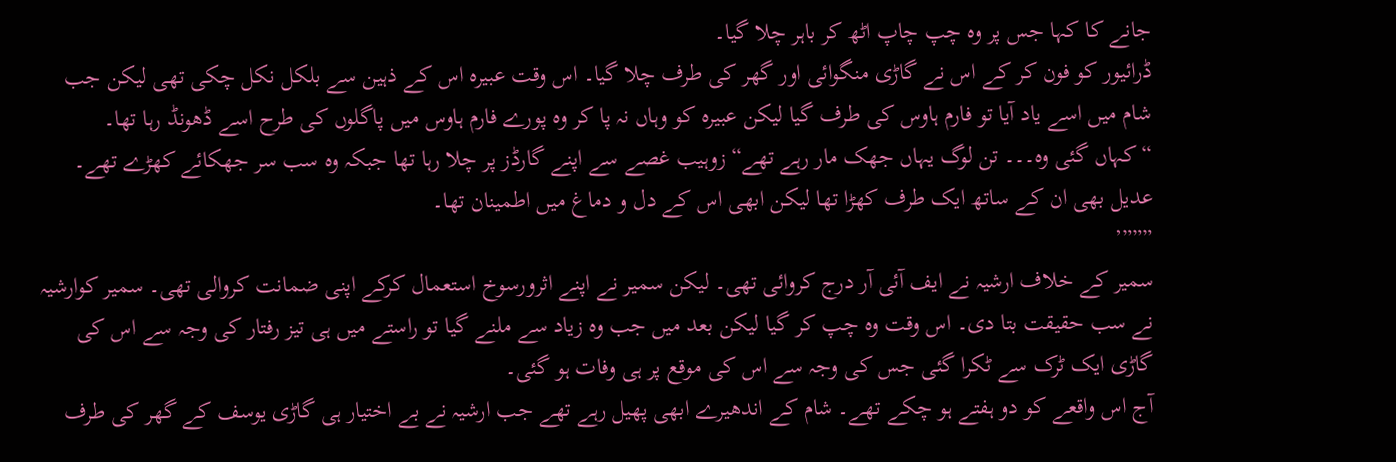جانے کا کہا جس پر وہ چپ چاپ اٹھ کر باہر چلا گیا۔
ڈرائیور کو فون کر کے اس نے گاڑی منگوائی اور گھر کی طرف چلا گیا۔ اس وقت عبیرہ اس کے ذہین سے بلکل نکل چکی تھی لیکن جب شام میں اسے یاد آیا تو فارم ہاوس کی طرف گیا لیکن عبیرہ کو وہاں نہ پا کر وہ پورے فارم ہاوس میں پاگلوں کی طرح اسے ڈھونڈ رہا تھا۔
“کہاں گئی وہ۔۔۔ تن لوگ یہاں جھک مار رہے تھے“ زوہیب غصے سے اپنے گارڈز پر چلا رہا تھا جبکہ وہ سب سر جھکائے کھڑے تھے۔ عدیل بھی ان کے ساتھ ایک طرف کھڑا تھا لیکن ابھی اس کے دل و دماغ میں اطمینان تھا۔
”””’
سمیر کے خلاف ارشیہ نے ایف آئی آر درج کروائی تھی۔ لیکن سمیر نے اپنے اثرورسوخ استعمال کرکے اپنی ضمانت کروالی تھی۔ سمیر کوارشیہ نے سب حقیقت بتا دی۔ اس وقت وہ چپ کر گیا لیکن بعد میں جب وہ زیاد سے ملنے گیا تو راستے میں ہی تیز رفتار کی وجہ سے اس کی گاڑی ایک ٹرک سے ٹکرا گئی جس کی وجہ سے اس کی موقع پر ہی وفات ہو گئی۔
آج اس واقعے کو دو ہفتے ہو چکے تھے۔ شام کے اندھیرے ابھی پھیل رہے تھے جب ارشیہ نے بے اختیار ہی گاڑی یوسف کے گھر کی طرف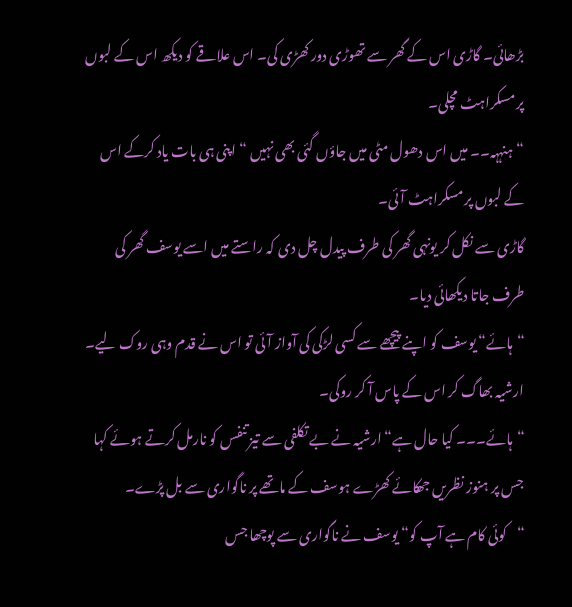بڑھائی۔ گاڑی اس کے گھر سے تھوڑی دور کھڑی کی۔ اس علاقے کو دیکھ اس کے لبوں پر مسکراہٹ مچلی۔
“ہنہہہ۔۔ میں اس دھول مٹی میں جاؤں گئی بھی نہیں “ اپنی ہی بات یاد کرکے اس کے لبوں پر مسکراہٹ آئی۔
گاڑی سے نکل کر یونہی گھر کی طرف پیدل چل دی کہ راستے میں اسے یوسف گھر کی طرف جاتا دیکھائی دیا۔
“ہائے“ یوسف کو اپنے پیچھے سے کسی لڑکی کی آواز آئی تو اس نے قدم وہی روک لیے۔ ارشیہ بھاگ کر اس کے پاس آ کر روکی۔
“ہائے۔۔۔ کیا حال ہے“ ارشیہ نے بے تکلفی سے تیز تنفس کو نارمل کرتے ہوئے کہا جس پر ہنوز نظریں جھکائے کھڑے ہوسف کے ماتھے پر ناگواری سے بل پڑے۔
“کوئی کام ہے آپ کو“ یوسف نے ناگواری سے پوچھا جس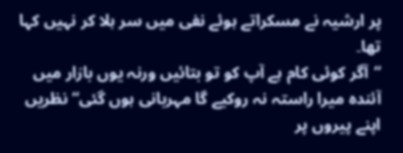پر ارشیہ نے مسکراتے ہوئے نفی میں سر ہلا کر نہیں کہا تھا۔
“آگر کوئی کام ہے آپ کو تو بتائیں ورنہ یوں بازار میں آئندہ میرا راستہ نہ روکیے گا مہربانی ہوں گئی“ نظریں اپنے پیروں پر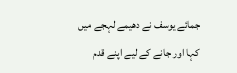جمائے یوسف نے دھیمے لہجے میں کہا اور جانے کے لیے اپنے قدم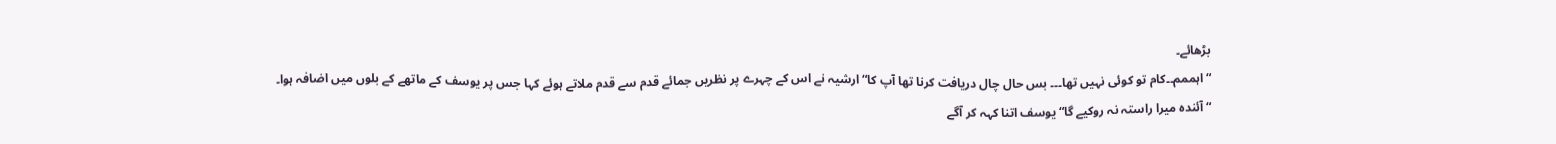بڑھائے۔
“اہممم۔۔کام تو کوئی نہیں تھا۔۔۔ بس حال چال دریافت کرنا تھا آپ کا“ ارشیہ نے اس کے چہرے پر نظریں جمائے قدم سے قدم ملاتے ہوئے کہا جس پر یوسف کے ماتھے کے بلوں میں اضافہ ہوا۔
“آئندہ میرا راستہ نہ روکیے گا“ یوسف اتنا کہہ کر آگے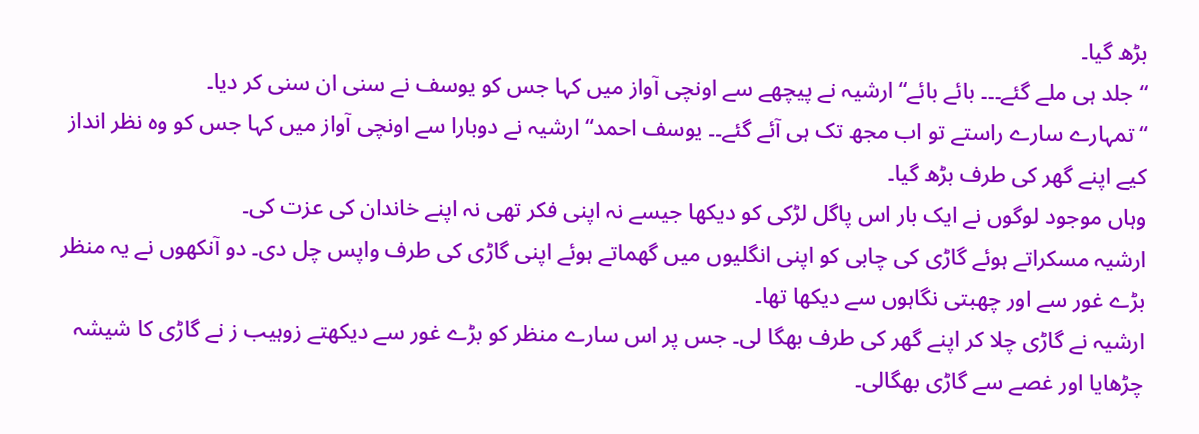بڑھ گیا۔
“جلد ہی ملے گئے۔۔۔ بائے بائے“ ارشیہ نے پیچھے سے اونچی آواز میں کہا جس کو یوسف نے سنی ان سنی کر دیا۔
“تمہارے سارے راستے تو اب مجھ تک ہی آئے گئے۔۔ یوسف احمد“ ارشیہ نے دوبارا سے اونچی آواز میں کہا جس کو وہ نظر انداز کیے اپنے گھر کی طرف بڑھ گیا۔
وہاں موجود لوگوں نے ایک بار اس پاگل لڑکی کو دیکھا جیسے نہ اپنی فکر تھی نہ اپنے خاندان کی عزت کی۔
ارشیہ مسکراتے ہوئے گاڑی کی چابی کو اپنی انگلیوں میں گھماتے ہوئے اپنی گاڑی کی طرف واپس چل دی۔ دو آنکھوں نے یہ منظر بڑے غور سے اور چھبتی نگاہوں سے دیکھا تھا۔
ارشیہ نے گاڑی چلا کر اپنے گھر کی طرف بھگا لی۔ جس پر اس سارے منظر کو بڑے غور سے دیکھتے زوہیب ز نے گاڑی کا شیشہ چڑھایا اور غصے سے گاڑی بھگالی۔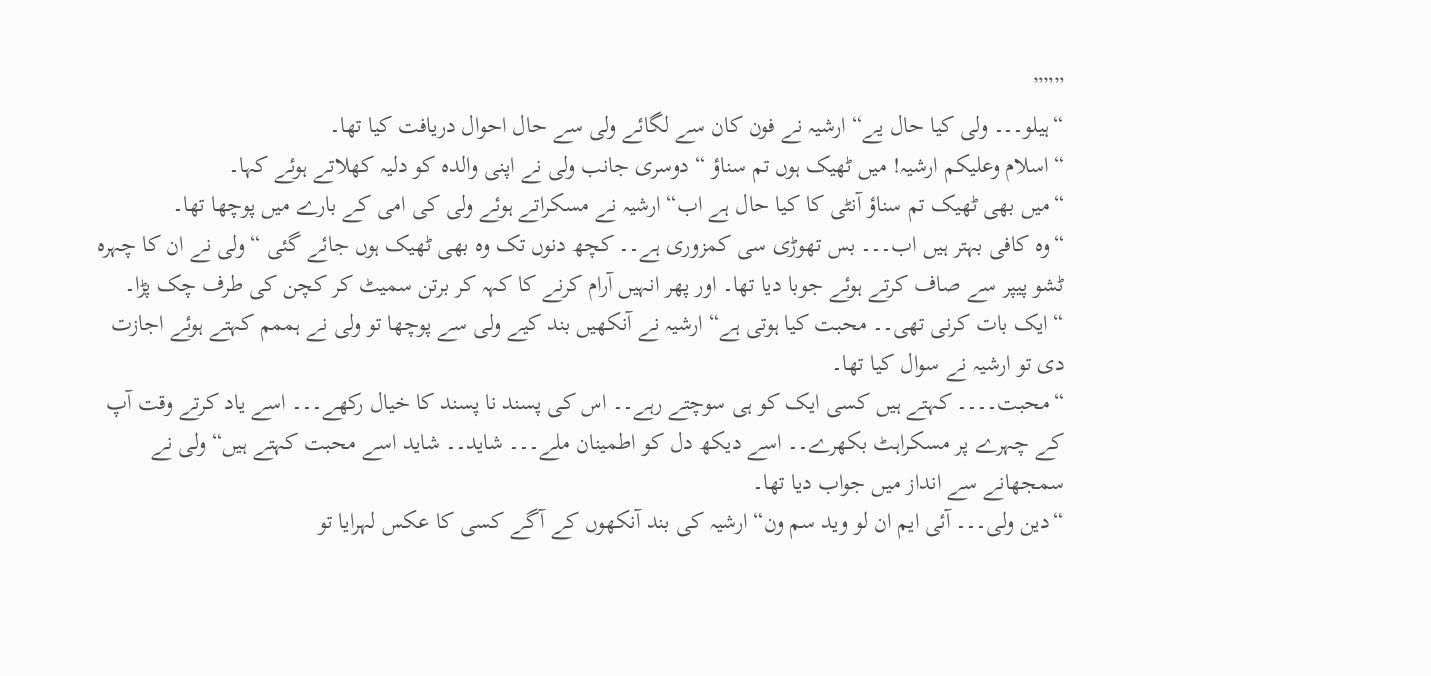”””
“ہیلو۔۔۔ ولی کیا حال یے“ ارشیہ نے فون کان سے لگائے ولی سے حال احوال دریافت کیا تھا۔
“اسلام وعلیکم ارشیہ! میں ٹھیک ہوں تم سناؤ “ دوسری جانب ولی نے اپنی والدہ کو دلیہ کھلاتے ہوئے کہا۔
“میں بھی ٹھیک تم سناؤ آنٹی کا کیا حال ہے اب“ ارشیہ نے مسکراتے ہوئے ولی کی امی کے بارے میں پوچھا تھا۔
“وہ کافی بہتر ہیں اب۔۔۔ بس تھوڑی سی کمزوری ہے۔۔ کچھ دنوں تک وہ بھی ٹھیک ہوں جائے گئی “ ولی نے ان کا چہرہ ٹشو پیپر سے صاف کرتے ہوئے جوبا دیا تھا۔ اور پھر انہیں آرام کرنے کا کہہ کر برتن سمیٹ کر کچن کی طرف چک پڑا۔
“ایک بات کرنی تھی۔۔ محبت کیا ہوتی ہے“ ارشیہ نے آنکھیں بند کیے ولی سے پوچھا تو ولی نے ہممم کہتے ہوئے اجازت دی تو ارشیہ نے سوال کیا تھا۔
“محبت۔۔۔۔ کہتے ہیں کسی ایک کو ہی سوچتے رہے۔۔ اس کی پسند نا پسند کا خیال رکھے۔۔۔ اسے یاد کرتے وقت آپ کے چہرے پر مسکراہٹ بکھرے۔۔ اسے دیکھ دل کو اطمینان ملے۔۔۔ شاید۔۔ شاید اسے محبت کہتے ہیں“ ولی نے سمجھانے سے انداز میں جواب دیا تھا۔
“دین ولی۔۔۔ آئی ایم ان لو وید سم ون“ ارشیہ کی بند آنکھوں کے آگے کسی کا عکس لہرایا تو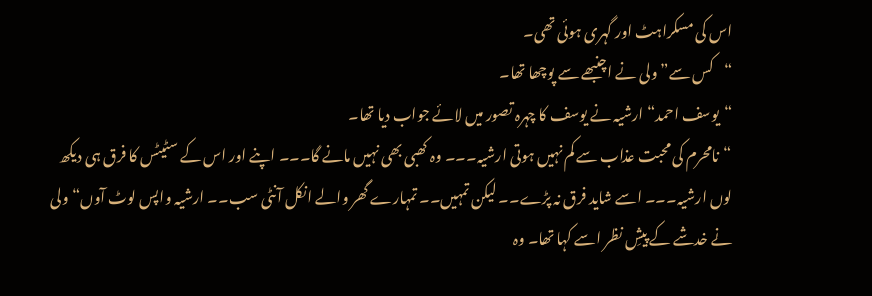اس کی مسکراہٹ اور گہری ہوئی تھی۔
“کس سے” ولی نے اچنبھے سے پوچھا تھا۔
“یوسف احمد“ ارشیہ نے یوسف کا چہرہ تصور میں لائے جواب دیا تھا۔
“نامحرم کی محبت عذاب سے کم نہیں ہوتی ارشیہ۔۔۔ وہ کھبی بھی نہیں مانے گا۔۔۔ اپنے اور اس کے سٹیٹس کا فرق ہی دیکھ لوں ارشیہ۔۔۔ اسے شاید فرق نہ پڑے۔۔ لیکن تمہیں۔۔ تمہارے گھر والے انکل آنٹی سب۔۔ ارشیہ واپس لوٹ آوں“ ولی نے خدشے کے پیشِ نظر اسے کہا تھا۔ وہ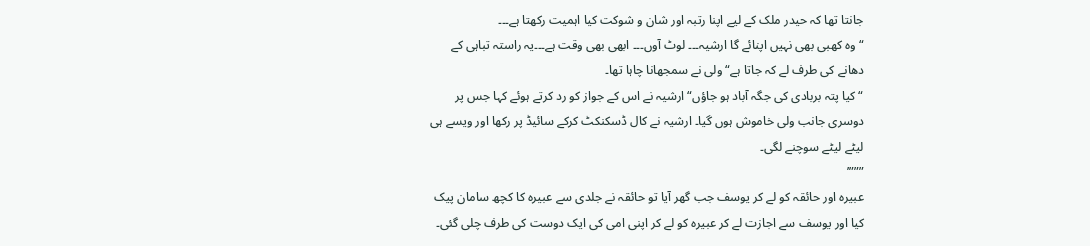جانتا تھا کہ حیدر ملک کے لیے اپنا رتبہ اور شان و شوکت کیا اہمیت رکھتا ہے۔۔۔
“وہ کھبی بھی نہیں اپنائے گا ارشیہ۔۔۔ لوٹ آوں۔۔۔ ابھی بھی وقت ہے۔۔۔یہ راستہ تباہی کے دھانے کی طرف لے کہ جاتا ہے“ ولی نے سمجھانا چاہا تھا۔
“کیا پتہ بربادی کی جگہ آباد ہو جاؤں“ ارشیہ نے اس کے جواز کو رد کرتے ہوئے کہا جس پر دوسری جانب ولی خاموش ہوں گیا۔ ارشیہ نے کال ڈسکنکٹ کرکے سائیڈ پر رکھا اور ویسے ہی لیٹے لیٹے سوچنے لگی۔
”””’
عبیرہ اور حائقہ کو لے کر یوسف جب گھر آیا تو حائقہ نے جلدی سے عبیرہ کا کچھ سامان پیک کیا اور یوسف سے اجازت لے کر عبیرہ کو لے کر اپنی امی کی ایک دوست کی طرف چلی گئی۔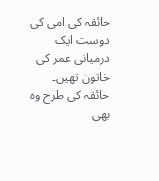حائقہ کی امی کی دوست ایک درمیانی عمر کی خاتون تھیں۔ حائقہ کی طرح وہ بھی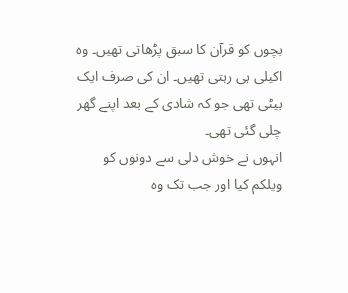بچوں کو قرآن کا سبق پڑھاتی تھیں۔ وہ اکیلی ہی رہتی تھیں۔ ان کی صرف ایک بیٹی تھی جو کہ شادی کے بعد اپنے گھر چلی گئی تھی۔
انہوں نے خوش دلی سے دونوں کو ویلکم کیا اور جب تک وہ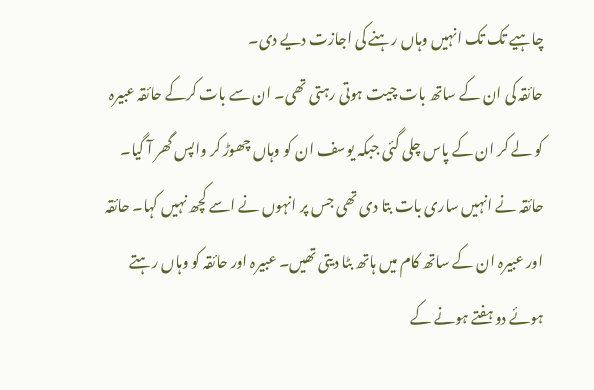چاہیے تک تک انہیں وہاں رہنے کی اجازت دیے دی۔
حائقہ کی ان کے ساتھ بات چیت ہوتی رہتی تھی۔ ان سے بات کرکے حائقہ عبیرہ کو لے کر ان کے پاس چلی گئی جبکہ یوسف ان کو وہاں چھوڑ کر واپس گھر آ گیا۔
حائقہ نے انہیں ساری بات بتا دی تھی جس پر انہوں نے اسے کچھ نہیں کہا۔ حائقہ اور عبیرہ ان کے ساتھ کام میں ہاتھ بٹا دیتی تھیں۔ عبیرہ اور حائقہ کو وہاں رہتے ہوئے دو ہفتے ہونے کے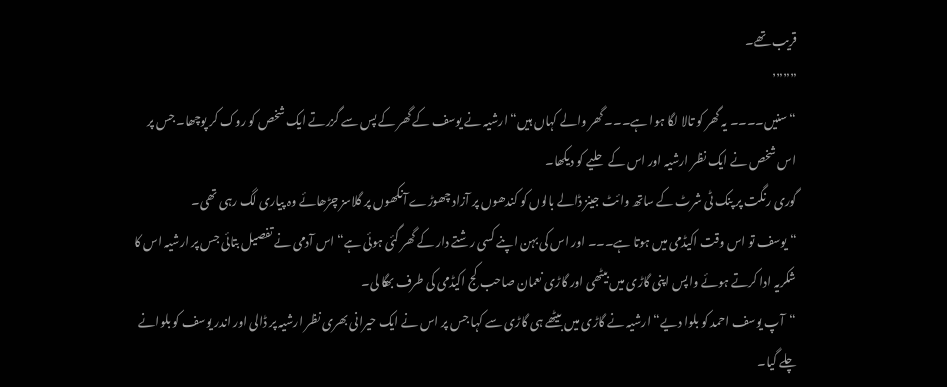قریب تھے۔
”””’
“سنیں۔۔۔۔ یہ گھر کو تالا لگا ہوا ہے۔۔۔ گھر والے کہاں ہیں“ ارشیہ نے یوسف کے گھر کے پس سے گزرتے ایک شخص کو روک کر پوچھا۔ جس پر اس شخص نے ایک نظر ارشیہ اور اس کے حلیے کو دیکھا۔
گوری رنگت پر پنک ٹی شرٹ کے ساتھ وائٹ جینز ڈالے بالوں کو کندھوں پر آزاد چھوڑے آنکھوں پر گلاسز چڑھائے وہ پیاری لگ رہی تھی۔
“یوسف تو اس وقت اکیڈمی میں ہوتا ہے۔۔۔ اور اس کی بہن اپنے کسی رشتے دار کے گھر گئی ہوئی ہے“ اس آدمی نے تفصیل بتائی جس پر ارشیہ اس کا شکریہ ادا کرتے ہوئے واپس اپنی گاڑی میں بیٹھی اور گاڑی نعمان صاحب کج اکیڈمی کی طرف بھگا لی۔
“آپ یوسف احمد کو بلوا دیے“ ارشیہ نے گاڑی میں بیٹھے ہی گاڑی سے کہا جس پر اس نے ایک حیرانی بھری نظر ارشیہ پر ڈالی اور اندر یوسف کو بلوانے چلے گیا۔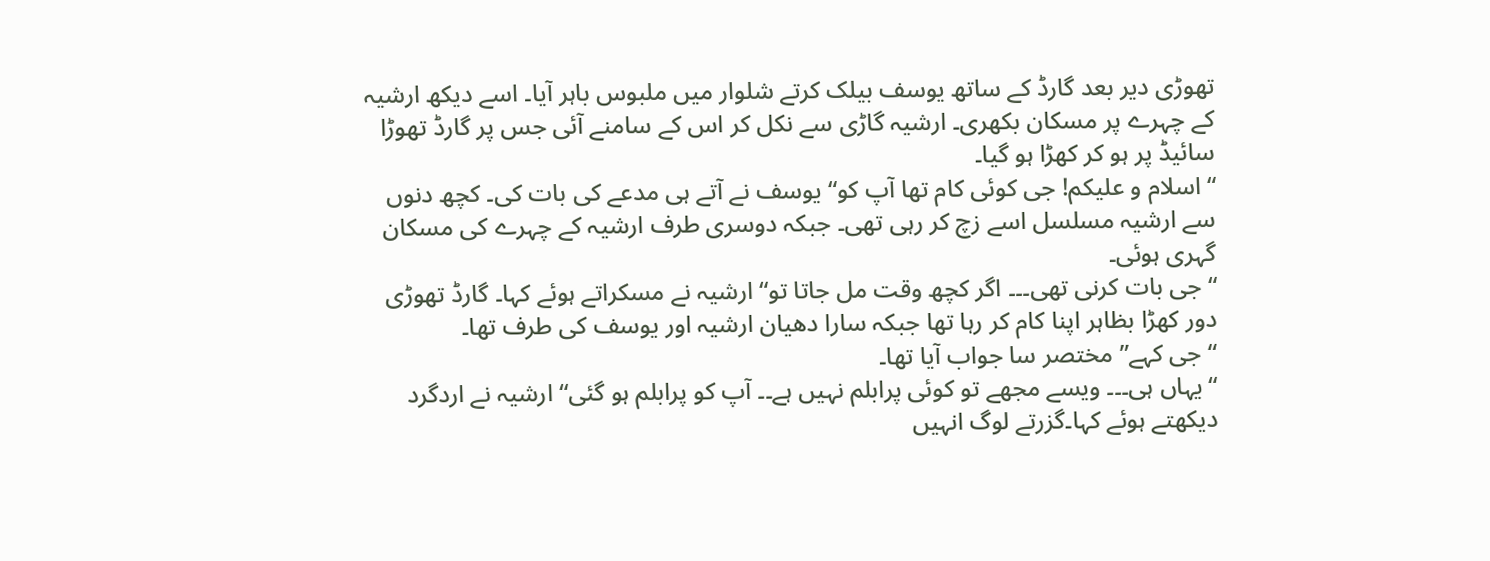تھوڑی دیر بعد گارڈ کے ساتھ یوسف بیلک کرتے شلوار میں ملبوس باہر آیا۔ اسے دیکھ ارشیہ کے چہرے پر مسکان بکھری۔ ارشیہ گاڑی سے نکل کر اس کے سامنے آئی جس پر گارڈ تھوڑا سائیڈ پر ہو کر کھڑا ہو گیا۔
“اسلام و علیکم! جی کوئی کام تھا آپ کو“ یوسف نے آتے ہی مدعے کی بات کی۔ کچھ دنوں سے ارشیہ مسلسل اسے زچ کر رہی تھی۔ جبکہ دوسری طرف ارشیہ کے چہرے کی مسکان گہری ہوئی۔
“جی بات کرنی تھی۔۔۔ اگر کچھ وقت مل جاتا تو“ ارشیہ نے مسکراتے ہوئے کہا۔ گارڈ تھوڑی دور کھڑا بظاہر اپنا کام کر رہا تھا جبکہ سارا دھیان ارشیہ اور یوسف کی طرف تھا۔
“جی کہے” مختصر سا جواب آیا تھا۔
“یہاں ہی۔۔۔ ویسے مجھے تو کوئی پرابلم نہیں ہے۔۔ آپ کو پرابلم ہو گئی“ ارشیہ نے اردگرد دیکھتے ہوئے کہا۔گزرتے لوگ انہیں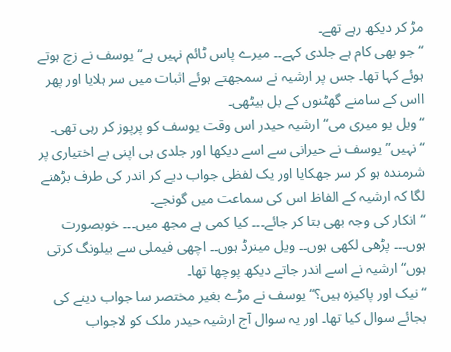مڑ کر دیکھ رہے تھے۔
“جو بھی کام ہے جلدی کہے۔۔ میرے پاس ٹائم نہیں ہے“ یوسف نے زچ ہوتے ہوئے کہا تھا۔ جس پر ارشیہ نے سمجھتے ہوئے اثبات میں سر ہلایا اور پھر ااس کے سامنے گھٹنوں کے بل بیٹھی۔
“ویل یو میری می“ ارشیہ حیدر اس وقت یوسف کو پرپوز کر رہی تھی۔
“نہیں”یوسف نے حیرانی سے اسے دیکھا اور جلدی ہی اپنی بے اختیاری پر شرمندہ ہو کر سر جھکایا اور یک لفظی جواب دیے کر اندر کی طرف بڑھنے لگا کہ ارشیہ کے الفاظ اس کی سماعت میں گونجے۔
“انکار کی وجہ بھی بتا کر جائے۔۔۔ کیا کمی ہے مجھ میں۔۔۔ خوبصورت ہوں۔۔۔ پڑھی لکھی ہوں۔۔ ویل مینرڈ ہوں۔۔ اچھی فیملی سے بیلونگ کرتی ہوں“ ارشیہ نے اسے اندر جاتے دیکھ پوچھا تھا۔
“نیک اور پاکیزہ ہیں؟“ یوسف نے مڑے بغیر مختصر سا جواب دینے کی بجائے سوال کیا تھا۔ اور یہ سوال آج ارشیہ حیدر ملک کو لاجواب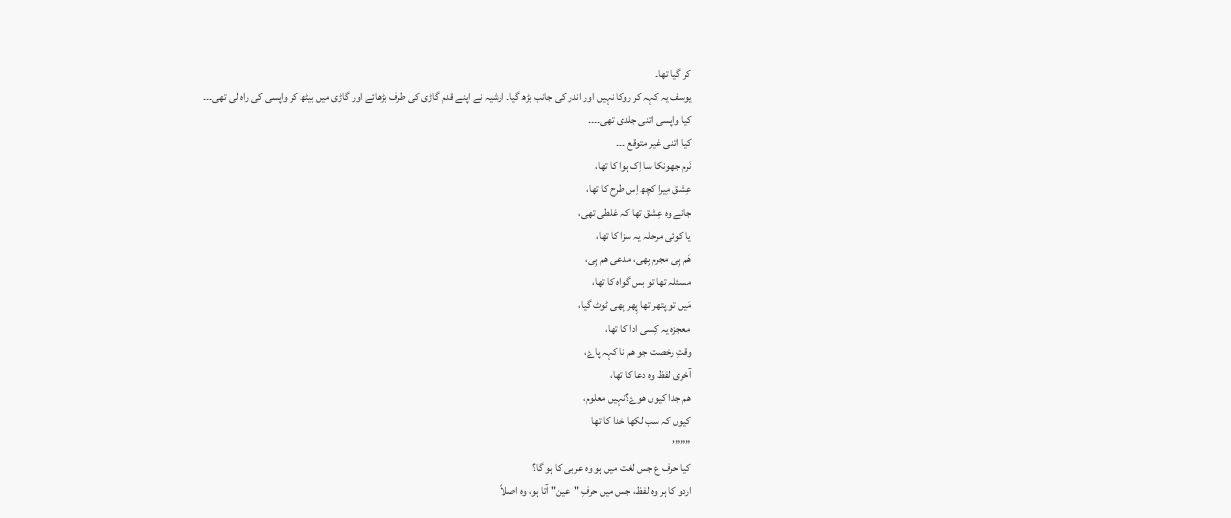کر گیا تھا۔
یوسف یہ کہہ کر روکا نہیں اور اندر کی جانب بڑھ گیا۔ ارشیہ نے اپنے قدم گاڑی کی طرف بڑھائے اور گاڑی میں بیٹھ کر واپسی کی راہ لی تھی۔۔۔
کیا واپسی اتنی جلدی تھی۔۔۔۔
کیا اتنی غیر متوقع ۔۔۔
نَرم جھونکا سا اِک ہوا کا تھا،
عِشق مِیرا کچھ اِس طرح کا تھا،
جانے وہ عِشق تھا کہ غلطی تھی،
یا کوئی مرحلہ یہ سزا کا تھا،
ھَم ہِی مجرم بِھی، مدعی ھم ہِی،
مسئلہ تھا تو بس گواہ کا تھا،
مَیں تو پتھر تھا پِھر بِھی ٹوٹ گیا،
معجزہ یہ کِسی ادا کا تھا،
وقتِ رخصت جو ھم نا کہہ پاۓ،
آخری لفظ وہ دعا کا تھا،
ھم جدا کیوں ھوۓ؟نہیں معلوم،
کیوں کہ سب لکھا خدا کا تھا
”””’
کیا حرف ع جس لغت میں ہو وہ عربی کا ہو گا؟
اردو کا ہر وہ لفظ، جس میں حرفِ "عین" آتا ہو، وہ اصلاً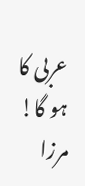عربی کا ہو گا! مرزا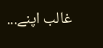غالب اپنے...